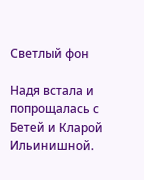Светлый фон

Надя встала и попрощалась с Бетей и Кларой Ильинишной.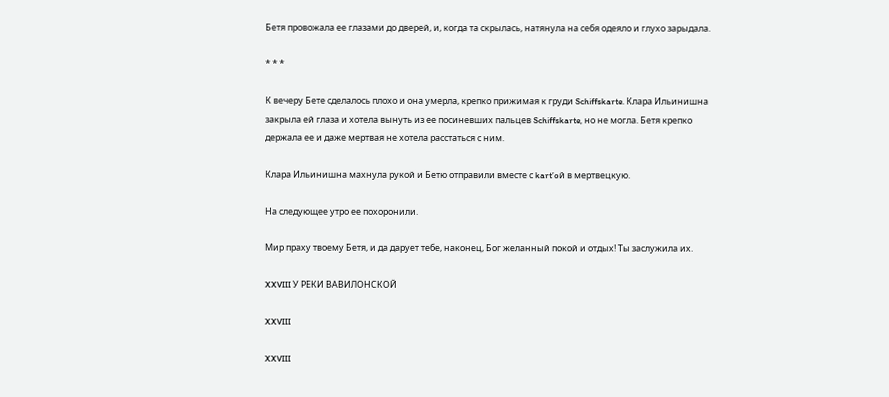Бетя провожала ее глазами до дверей, и, когда та скрылась, натянула на себя одеяло и глухо зарыдала.

* * *

К вечеру Бете сделалось плохо и она умерла, крепко прижимая к груди Schiffskarte. Клара Ильинишна закрыла ей глаза и хотела вынуть из ее посиневших пальцев Schiffskarte, но не могла. Бетя крепко держала ее и даже мертвая не хотела расстаться с ним.

Клара Ильинишна махнула рукой и Бетю отправили вместе с kart’oй в мертвецкую.

На следующее утро ее похоронили.

Мир праху твоему Бетя, и да дарует тебе, наконец, Бог желанный покой и отдых! Ты заслужила их.

XXVIII У РЕКИ ВАВИЛОНСКОЙ

XXVIII

XXVIII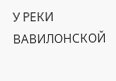У РЕКИ ВАВИЛОНСКОЙ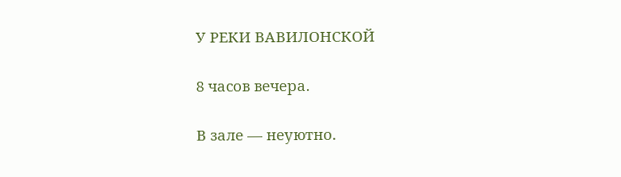У РЕКИ ВАВИЛОНСКОЙ

8 часов вечера.

В зале — неуютно.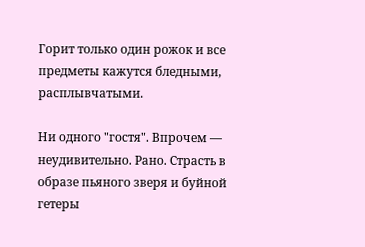Горит только один рожок и все предметы кажутся бледными, расплывчатыми.

Ни одного "гостя". Впрочем — неудивительно. Рано. Страсть в образе пьяного зверя и буйной гетеры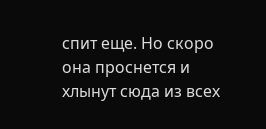спит еще. Но скоро она проснется и хлынут сюда из всех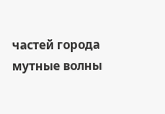частей города мутные волны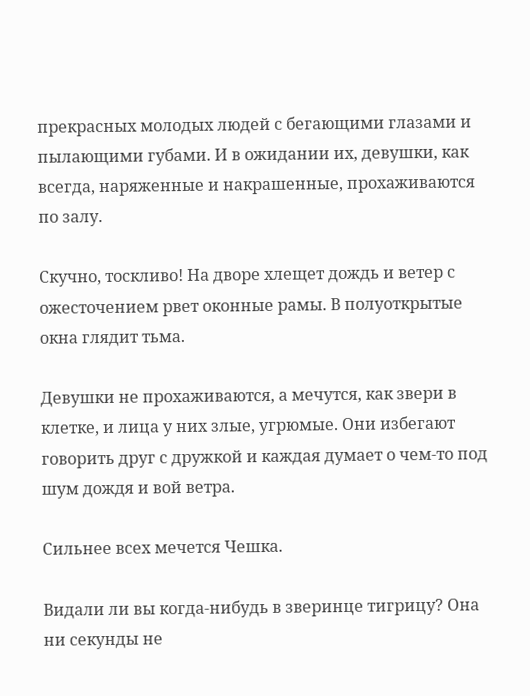прекрасных молодых людей с бегающими глазами и пылающими губами. И в ожидании их, девушки, как всегда, наряженные и накрашенные, прохаживаются по залу.

Скучно, тоскливо! На дворе хлещет дождь и ветер с ожесточением рвет оконные рамы. В полуоткрытые окна глядит тьма.

Девушки не прохаживаются, а мечутся, как звери в клетке, и лица у них злые, угрюмые. Они избегают говорить друг с дружкой и каждая думает о чем-то под шум дождя и вой ветра.

Сильнее всех мечется Чешка.

Видали ли вы когда-нибудь в зверинце тигрицу? Она ни секунды не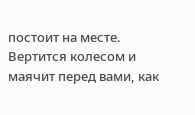постоит на месте. Вертится колесом и маячит перед вами, как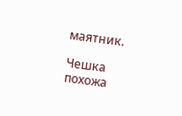маятник.

Чешка похожа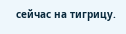сейчас на тигрицу.